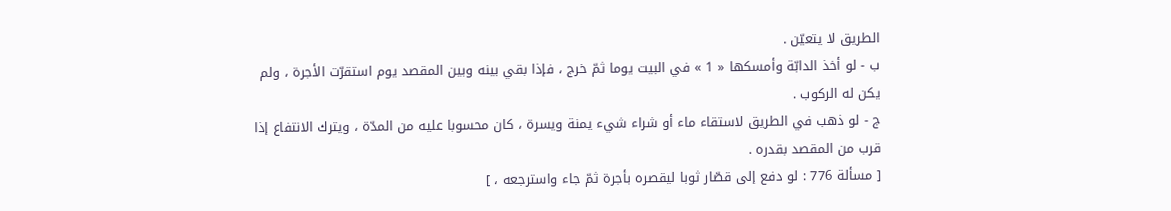الطريق لا يتعيّن .
ب - لو أخذ الدابّة وأمسكها « 1 » في البيت يوما ثمّ خرج ، فإذا بقي بينه وبين المقصد يوم استقرّت الأجرة ، ولم يكن له الركوب .
ج - لو ذهب في الطريق لاستقاء ماء أو شراء شيء يمنة ويسرة ، كان محسوبا عليه من المدّة ، ويترك الانتفاع إذا قرب من المقصد بقدره .
[ مسألة 776 : لو دفع إلى قصّار ثوبا ليقصره بأجرة ثمّ جاء واسترجعه ، ]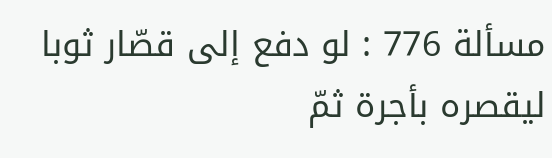مسألة 776 : لو دفع إلى قصّار ثوبا ليقصره بأجرة ثمّ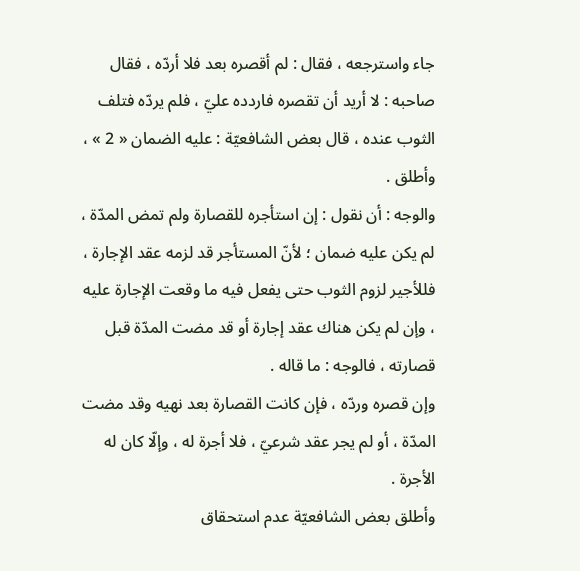جاء واسترجعه ، فقال : لم أقصره بعد فلا أردّه ، فقال صاحبه : لا أريد أن تقصره فاردده عليّ ، فلم يردّه فتلف الثوب عنده ، قال بعض الشافعيّة : عليه الضمان « 2 » ، وأطلق .
والوجه : أن نقول : إن استأجره للقصارة ولم تمض المدّة ، لم يكن عليه ضمان ؛ لأنّ المستأجر قد لزمه عقد الإجارة ، فللأجير لزوم الثوب حتى يفعل فيه ما وقعت الإجارة عليه ، وإن لم يكن هناك عقد إجارة أو قد مضت المدّة قبل قصارته ، فالوجه : ما قاله .
وإن قصره وردّه ، فإن كانت القصارة بعد نهيه وقد مضت المدّة ، أو لم يجر عقد شرعيّ ، فلا أجرة له ، وإلّا كان له الأجرة .
وأطلق بعض الشافعيّة عدم استحقاق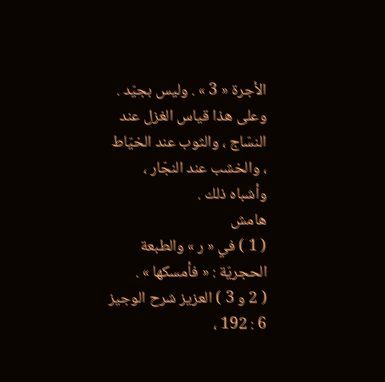الأجرة « 3 » . وليس بجيّد .
وعلى هذا قياس الغزل عند النسّاج ، والثوب عند الخيّاط ، والخشب عند النجّار ، وأشباه ذلك .
هامش
( 1 ) في « ر » والطبعة الحجريّة : « فأمسكها » .
( 2 و 3 ) العزيز شرح الوجيز 6 : 192 ،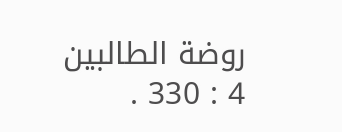روضة الطالبين 4 : 330 .